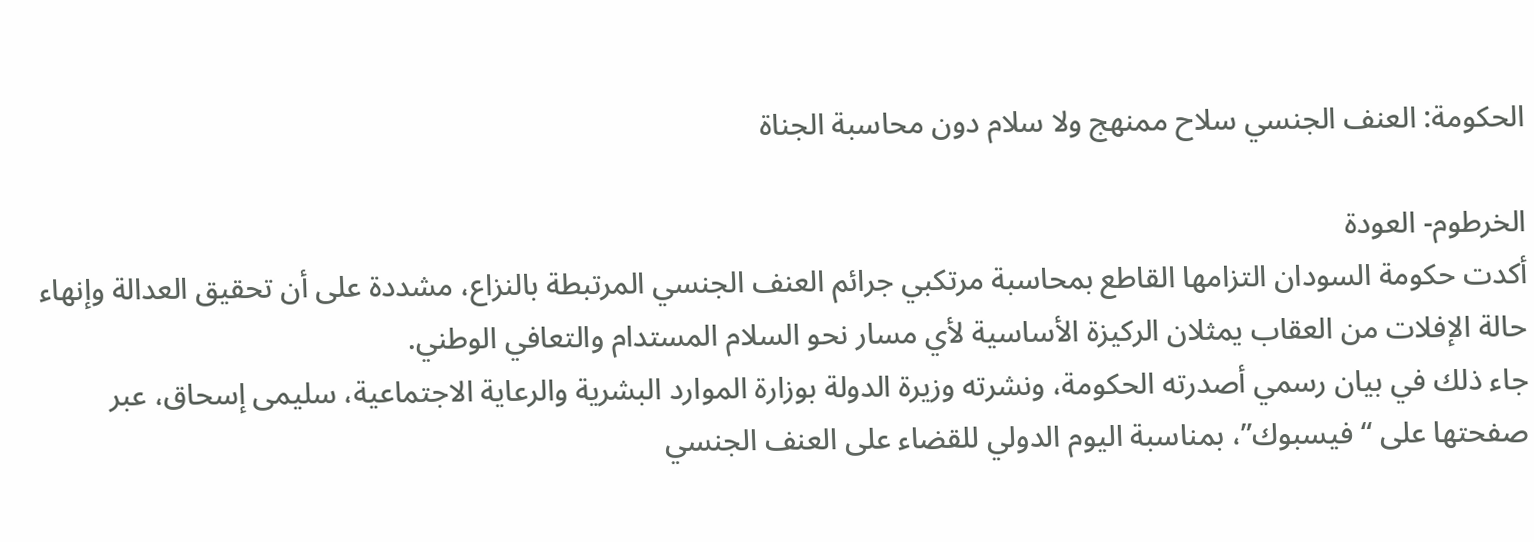الحكومة: العنف الجنسي سلاح ممنهج ولا سلام دون محاسبة الجناة

الخرطوم- العودة
أكدت حكومة السودان التزامها القاطع بمحاسبة مرتكبي جرائم العنف الجنسي المرتبطة بالنزاع، مشددة على أن تحقيق العدالة وإنهاء حالة الإفلات من العقاب يمثلان الركيزة الأساسية لأي مسار نحو السلام المستدام والتعافي الوطني.
جاء ذلك في بيان رسمي أصدرته الحكومة، ونشرته وزيرة الدولة بوزارة الموارد البشرية والرعاية الاجتماعية، سليمى إسحاق، عبر صفحتها على “فيسبوك”، بمناسبة اليوم الدولي للقضاء على العنف الجنسي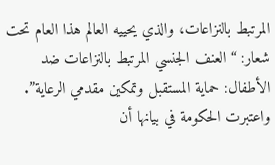المرتبط بالنزاعات، والذي يحييه العالم هذا العام تحت شعار: “العنف الجنسي المرتبط بالنزاعات ضد الأطفال: حماية المستقبل وتمكين مقدمي الرعاية”.
واعتبرت الحكومة في بيانها أن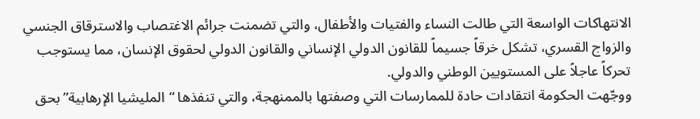الانتهاكات الواسعة التي طالت النساء والفتيات والأطفال، والتي تضمنت جرائم الاغتصاب والاسترقاق الجنسي والزواج القسري، تشكل خرقاً جسيماً للقانون الدولي الإنساني والقانون الدولي لحقوق الإنسان، مما يستوجب تحركاً عاجلاً على المستويين الوطني والدولي.
ووجّهت الحكومة انتقادات حادة للممارسات التي وصفتها بالممنهجة، والتي تنفذها “المليشيا الإرهابية” بحق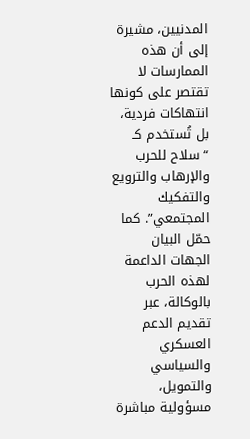المدنيين، مشيرة إلى أن هذه الممارسات لا تقتصر على كونها انتهاكات فردية، بل تُستخدم كـ “سلاح للحرب والإرهاب والترويع والتفكيك المجتمعي”. كما حمّل البيان الجهات الداعمة لهذه الحرب بالوكالة، عبر تقديم الدعم العسكري والسياسي والتمويل، مسؤولية مباشرة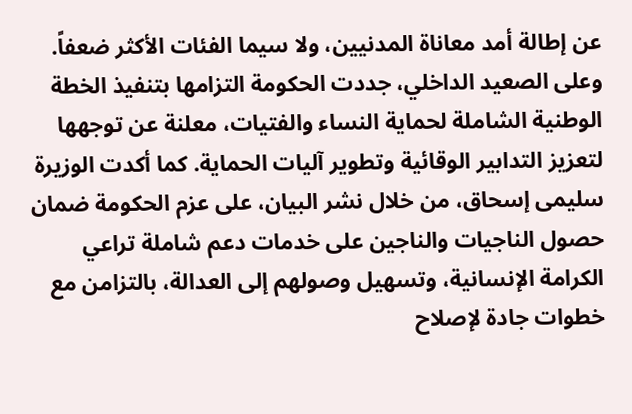عن إطالة أمد معاناة المدنيين، ولا سيما الفئات الأكثر ضعفاً.
وعلى الصعيد الداخلي، جددت الحكومة التزامها بتنفيذ الخطة الوطنية الشاملة لحماية النساء والفتيات، معلنة عن توجهها لتعزيز التدابير الوقائية وتطوير آليات الحماية. كما أكدت الوزيرة سليمى إسحاق، من خلال نشر البيان، على عزم الحكومة ضمان حصول الناجيات والناجين على خدمات دعم شاملة تراعي الكرامة الإنسانية، وتسهيل وصولهم إلى العدالة، بالتزامن مع خطوات جادة لإصلاح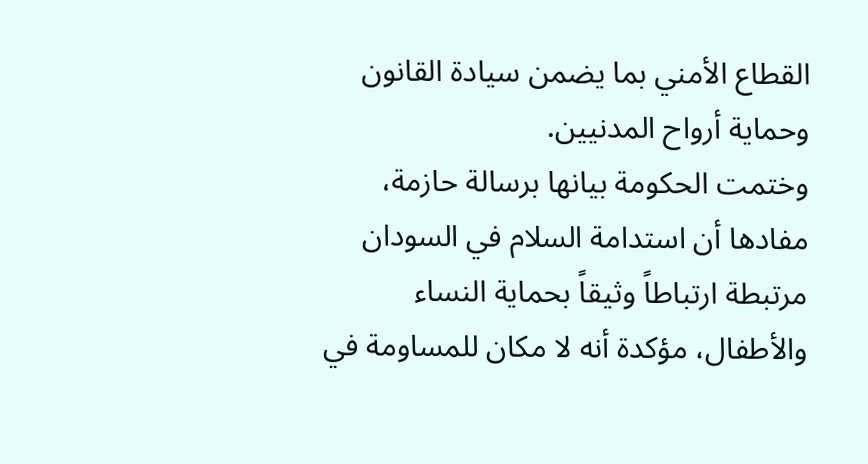القطاع الأمني بما يضمن سيادة القانون وحماية أرواح المدنيين.
وختمت الحكومة بيانها برسالة حازمة، مفادها أن استدامة السلام في السودان مرتبطة ارتباطاً وثيقاً بحماية النساء والأطفال، مؤكدة أنه لا مكان للمساومة في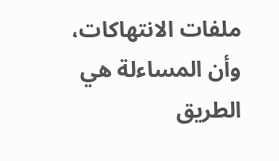ملفات الانتهاكات، وأن المساءلة هي الطريق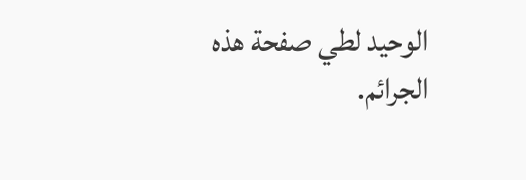الوحيد لطي صفحة هذه الجرائم.